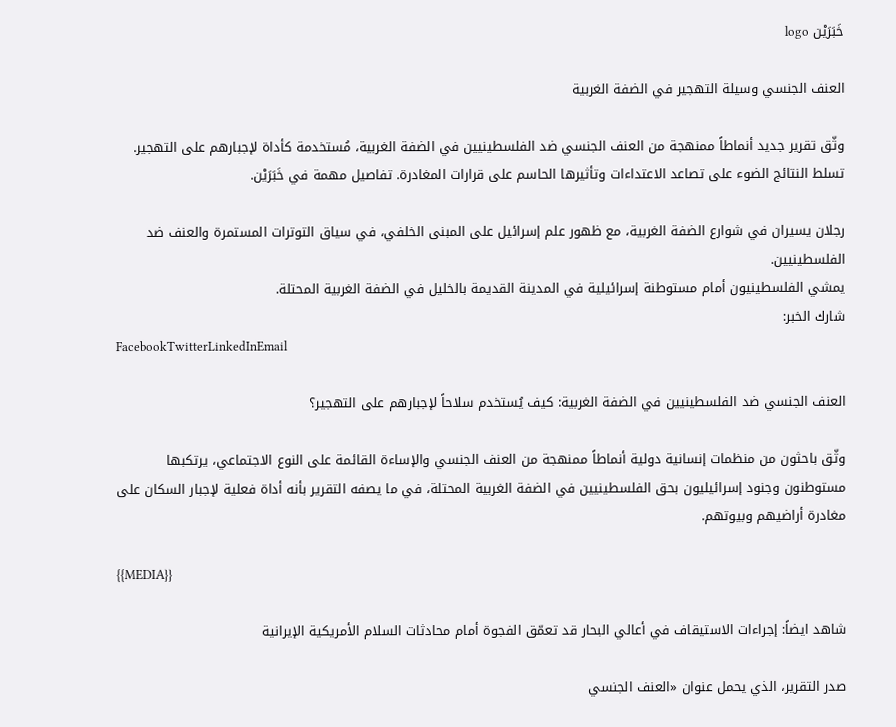خَبَرَيْن logo

العنف الجنسي وسيلة التهجير في الضفة الغربية

وثّق تقرير جديد أنماطاً ممنهجة من العنف الجنسي ضد الفلسطينيين في الضفة الغربية، مُستخدمة كأداة لإجبارهم على التهجير. تسلط النتائج الضوء على تصاعد الاعتداءات وتأثيرها الحاسم على قرارات المغادرة. تفاصيل مهمة في خَبَرَيْن.

رجلان يسيران في شوارع الضفة الغربية، مع ظهور علم إسرائيل على المبنى الخلفي، في سياق التوترات المستمرة والعنف ضد الفلسطينيين.
يمشي الفلسطينيون أمام مستوطنة إسرائيلية في المدينة القديمة بالخليل في الضفة الغربية المحتلة.
شارك الخبر:
FacebookTwitterLinkedInEmail

العنف الجنسي ضد الفلسطينيين في الضفة الغربية: كيف يُستخدم سلاحاً لإجبارهم على التهجير؟

وثّق باحثون من منظمات إنسانية دولية أنماطاً ممنهجة من العنف الجنسي والإساءة القائمة على النوع الاجتماعي، يرتكبها مستوطنون وجنود إسرائيليون بحق الفلسطينيين في الضفة الغربية المحتلة، في ما يصفه التقرير بأنه أداة فعلية لإجبار السكان على مغادرة أراضيهم وبيوتهم.

{{MEDIA}}

شاهد ايضاً: إجراءات الاستيقاف في أعالي البحار قد تعمّق الفجوة أمام محادثات السلام الأمريكية الإيرانية

صدر التقرير، الذي يحمل عنوان «العنف الجنسي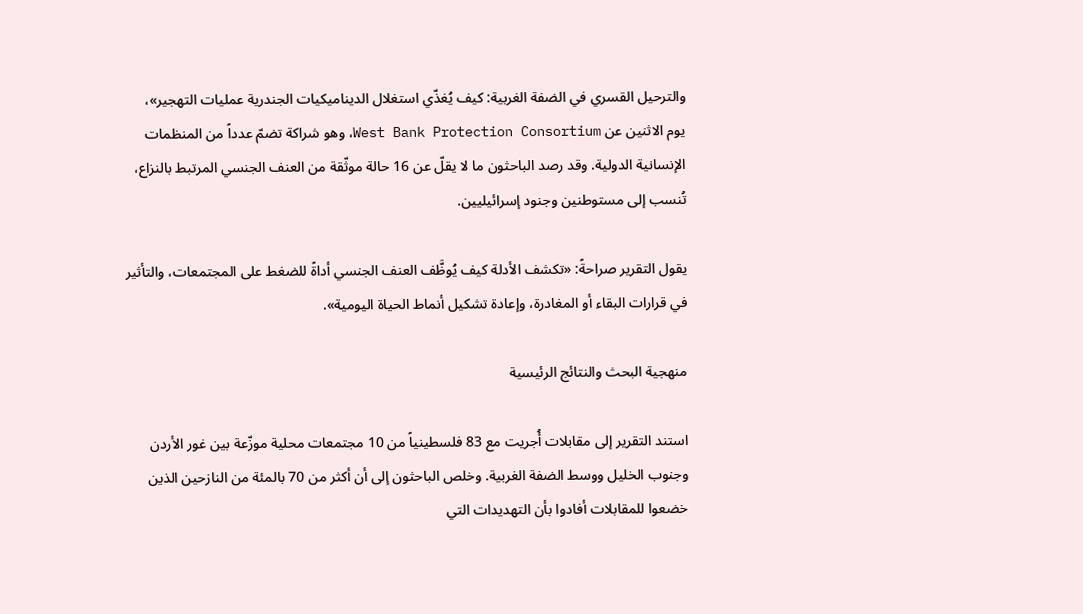والترحيل القسري في الضفة الغربية: كيف يُغذّي استغلال الديناميكيات الجندرية عمليات التهجير»، يوم الاثنين عن West Bank Protection Consortium، وهو شراكة تضمّ عدداً من المنظمات الإنسانية الدولية. وقد رصد الباحثون ما لا يقلّ عن 16 حالة موثّقة من العنف الجنسي المرتبط بالنزاع، تُنسب إلى مستوطنين وجنود إسرائيليين.

يقول التقرير صراحةً: «تكشف الأدلة كيف يُوظَّف العنف الجنسي أداةً للضغط على المجتمعات، والتأثير في قرارات البقاء أو المغادرة، وإعادة تشكيل أنماط الحياة اليومية».

منهجية البحث والنتائج الرئيسية

استند التقرير إلى مقابلات أُجريت مع 83 فلسطينياً من 10 مجتمعات محلية موزّعة بين غور الأردن وجنوب الخليل ووسط الضفة الغربية. وخلص الباحثون إلى أن أكثر من 70 بالمئة من النازحين الذين خضعوا للمقابلات أفادوا بأن التهديدات التي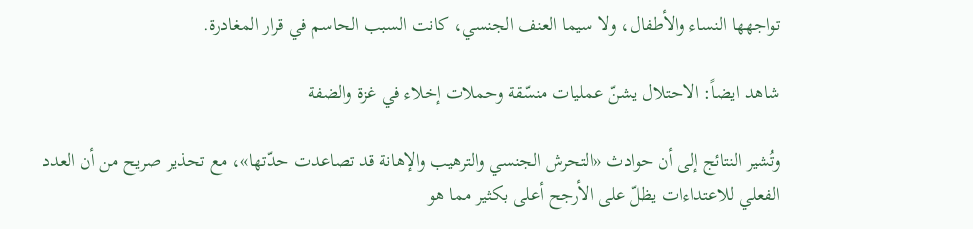تواجهها النساء والأطفال، ولا سيما العنف الجنسي، كانت السبب الحاسم في قرار المغادرة.

شاهد ايضاً: الاحتلال يشنّ عمليات منسّقة وحملات إخلاء في غزة والضفة

وتُشير النتائج إلى أن حوادث «التحرش الجنسي والترهيب والإهانة قد تصاعدت حدّتها»، مع تحذير صريح من أن العدد الفعلي للاعتداءات يظلّ على الأرجح أعلى بكثير مما هو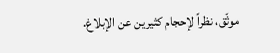موثّق، نظراً لإحجام كثيرين عن الإبلاغ.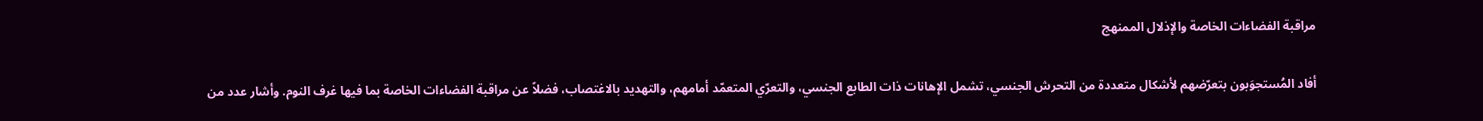مراقبة الفضاءات الخاصة والإذلال الممنهج

أفاد المُستجوَبون بتعرّضهم لأشكال متعددة من التحرش الجنسي، تشمل الإهانات ذات الطابع الجنسي، والتعرّي المتعمّد أمامهم، والتهديد بالاغتصاب، فضلاً عن مراقبة الفضاءات الخاصة بما فيها غرف النوم. وأشار عدد من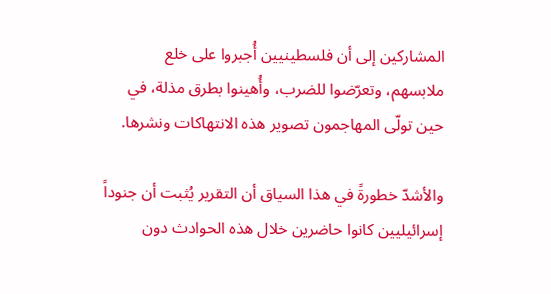المشاركين إلى أن فلسطينيين أُجبروا على خلع ملابسهم، وتعرّضوا للضرب، وأُهينوا بطرق مذلة، في حين تولّى المهاجمون تصوير هذه الانتهاكات ونشرها.

والأشدّ خطورةً في هذا السياق أن التقرير يُثبت أن جنوداً إسرائيليين كانوا حاضرين خلال هذه الحوادث دون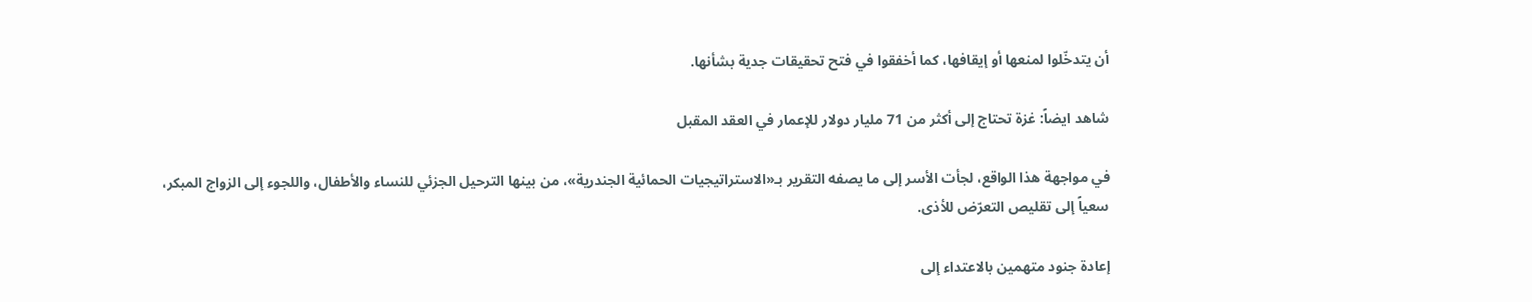أن يتدخّلوا لمنعها أو إيقافها، كما أخفقوا في فتح تحقيقات جدية بشأنها.

شاهد ايضاً: غزة تحتاج إلى أكثر من 71 مليار دولار للإعمار في العقد المقبل

في مواجهة هذا الواقع، لجأت الأسر إلى ما يصفه التقرير بـ«الاستراتيجيات الحمائية الجندرية»، من بينها الترحيل الجزئي للنساء والأطفال، واللجوء إلى الزواج المبكر، سعياً إلى تقليص التعرّض للأذى.

إعادة جنود متهمين بالاعتداء إلى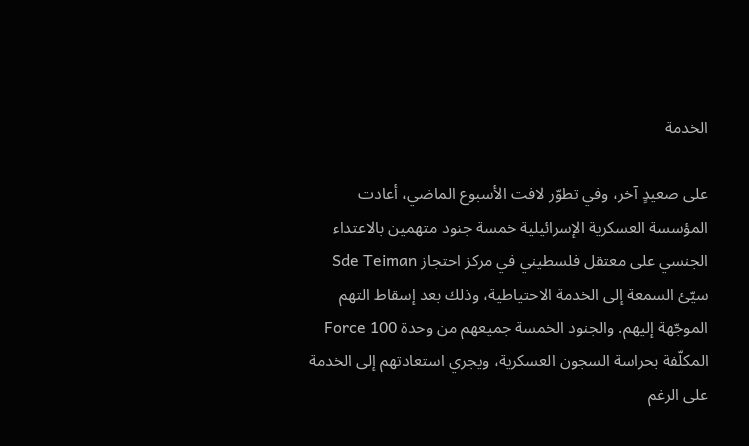الخدمة

على صعيدٍ آخر، وفي تطوّر لافت الأسبوع الماضي، أعادت المؤسسة العسكرية الإسرائيلية خمسة جنود متهمين بالاعتداء الجنسي على معتقل فلسطيني في مركز احتجاز Sde Teiman سيّئ السمعة إلى الخدمة الاحتياطية، وذلك بعد إسقاط التهم الموجّهة إليهم. والجنود الخمسة جميعهم من وحدة Force 100 المكلّفة بحراسة السجون العسكرية، ويجري استعادتهم إلى الخدمة على الرغم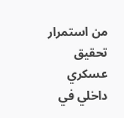من استمرار تحقيق عسكري داخلي في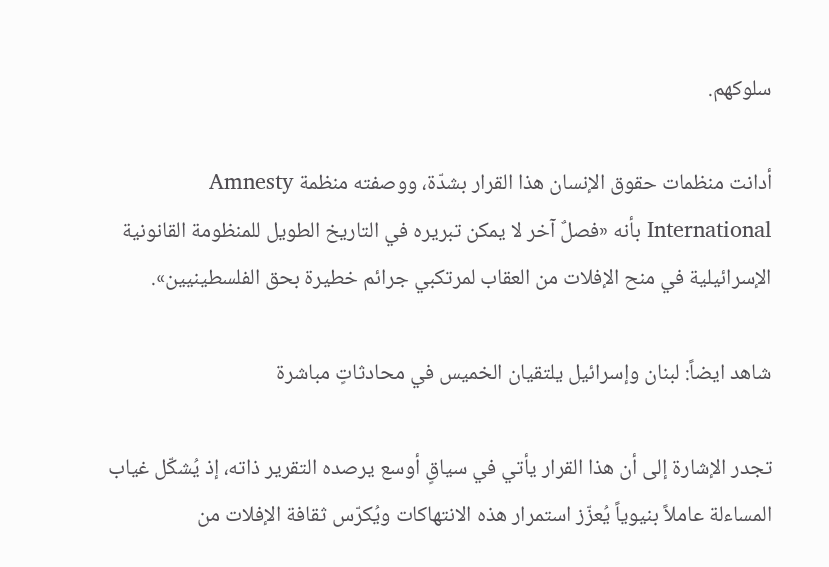سلوكهم.

أدانت منظمات حقوق الإنسان هذا القرار بشدّة، ووصفته منظمة Amnesty International بأنه «فصلٌ آخر لا يمكن تبريره في التاريخ الطويل للمنظومة القانونية الإسرائيلية في منح الإفلات من العقاب لمرتكبي جرائم خطيرة بحق الفلسطينيين».

شاهد ايضاً: لبنان وإسرائيل يلتقيان الخميس في محادثاتٍ مباشرة

تجدر الإشارة إلى أن هذا القرار يأتي في سياقٍ أوسع يرصده التقرير ذاته، إذ يُشكّل غياب المساءلة عاملاً بنيوياً يُعزّز استمرار هذه الانتهاكات ويُكرّس ثقافة الإفلات من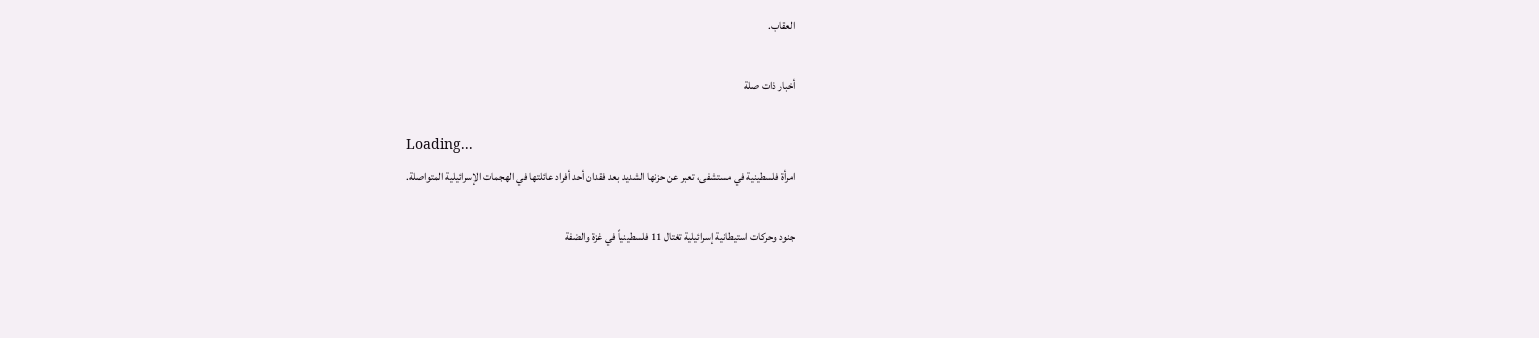العقاب.

أخبار ذات صلة

Loading...
امرأة فلسطينية في مستشفى، تعبر عن حزنها الشديد بعد فقدان أحد أفراد عائلتها في الهجمات الإسرائيلية المتواصلة.

جنود وحركات استيطانية إسرائيلية تغتال 11 فلسطينياً في غزة والضفة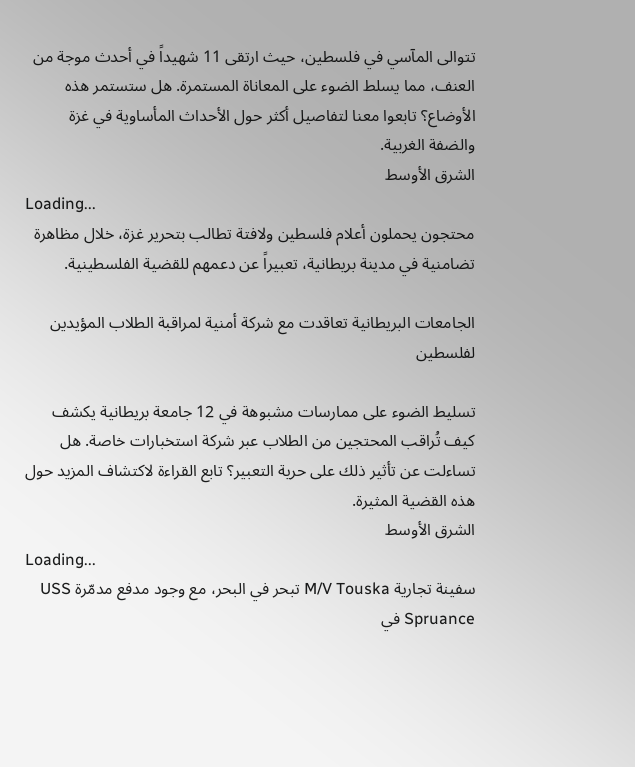تتوالى المآسي في فلسطين، حيث ارتقى 11 شهيداً في أحدث موجة من العنف، مما يسلط الضوء على المعاناة المستمرة. هل ستستمر هذه الأوضاع؟ تابعوا معنا لتفاصيل أكثر حول الأحداث المأساوية في غزة والضفة الغربية.
الشرق الأوسط
Loading...
محتجون يحملون أعلام فلسطين ولافتة تطالب بتحرير غزة، خلال مظاهرة تضامنية في مدينة بريطانية، تعبيراً عن دعمهم للقضية الفلسطينية.

الجامعات البريطانية تعاقدت مع شركة أمنية لمراقبة الطلاب المؤيدين لفلسطين

تسليط الضوء على ممارسات مشبوهة في 12 جامعة بريطانية يكشف كيف تُراقب المحتجين من الطلاب عبر شركة استخبارات خاصة. هل تساءلت عن تأثير ذلك على حرية التعبير؟ تابع القراءة لاكتشاف المزيد حول هذه القضية المثيرة.
الشرق الأوسط
Loading...
سفينة تجارية M/V Touska تبحر في البحر، مع وجود مدفع مدمّرة USS Spruance في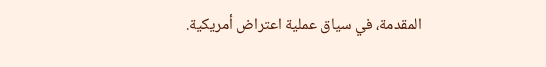المقدمة، في سياق عملية اعتراض أمريكية.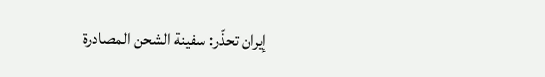إيران تحذّر: سفينة الشحن المصادرة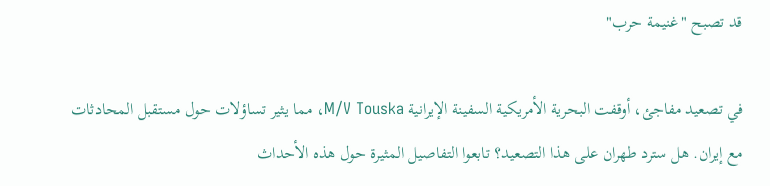قد تصبح "غنيمة حرب"

في تصعيد مفاجئ، أوقفت البحرية الأمريكية السفينة الإيرانية M/V Touska، مما يثير تساؤلات حول مستقبل المحادثات مع إيران. هل سترد طهران على هذا التصعيد؟ تابعوا التفاصيل المثيرة حول هذه الأحداث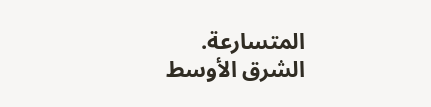المتسارعة.
الشرق الأوسط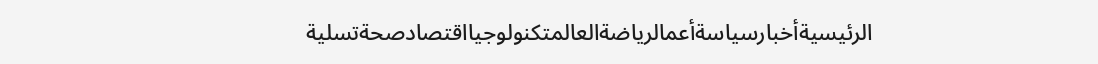الرئيسيةأخبارسياسةأعمالرياضةالعالمتكنولوجيااقتصادصحةتسلية